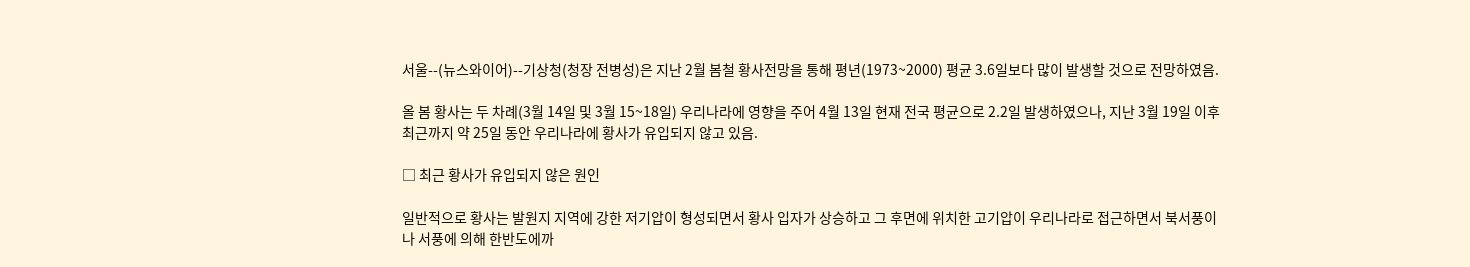서울--(뉴스와이어)--기상청(청장 전병성)은 지난 2월 봄철 황사전망을 통해 평년(1973~2000) 평균 3.6일보다 많이 발생할 것으로 전망하였음.

올 봄 황사는 두 차례(3월 14일 및 3월 15~18일) 우리나라에 영향을 주어 4월 13일 현재 전국 평균으로 2.2일 발생하였으나, 지난 3월 19일 이후 최근까지 약 25일 동안 우리나라에 황사가 유입되지 않고 있음.

□ 최근 황사가 유입되지 않은 원인

일반적으로 황사는 발원지 지역에 강한 저기압이 형성되면서 황사 입자가 상승하고 그 후면에 위치한 고기압이 우리나라로 접근하면서 북서풍이나 서풍에 의해 한반도에까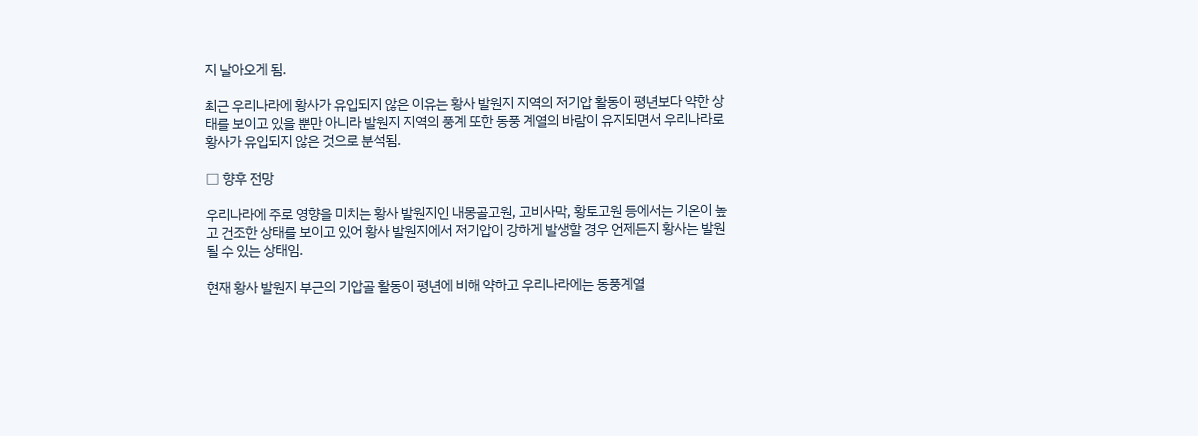지 날아오게 됨.

최근 우리나라에 황사가 유입되지 않은 이유는 황사 발원지 지역의 저기압 활동이 평년보다 약한 상태를 보이고 있을 뿐만 아니라 발원지 지역의 풍계 또한 동풍 계열의 바람이 유지되면서 우리나라로 황사가 유입되지 않은 것으로 분석됨.

□ 향후 전망

우리나라에 주로 영향을 미치는 황사 발원지인 내몽골고원, 고비사막, 황토고원 등에서는 기온이 높고 건조한 상태를 보이고 있어 황사 발원지에서 저기압이 강하게 발생할 경우 언제든지 황사는 발원될 수 있는 상태임.

현재 황사 발원지 부근의 기압골 활동이 평년에 비해 약하고 우리나라에는 동풍계열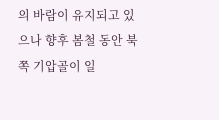의 바람이 유지되고 있으나 향후 봄철 동안 북쪽 기압골이 일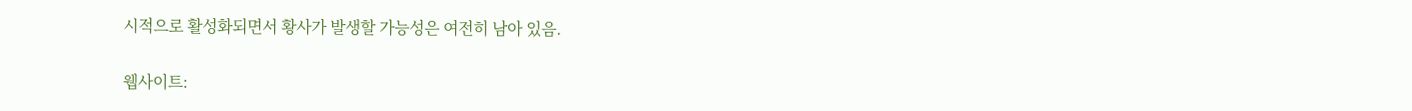시적으로 활성화되면서 황사가 발생할 가능성은 여전히 남아 있음.

웹사이트: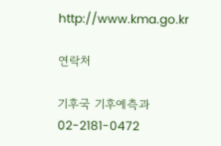http://www.kma.go.kr

연락처

기후국 기후예측과 02-2181-0472